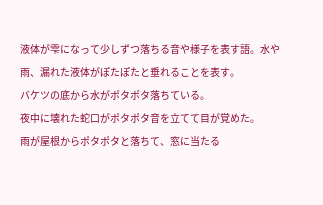液体が雫になって少しずつ落ちる音や様子を表す語。水や雨、漏れた液体がぽたぽたと垂れることを表す。
バケツの底から水がポタポタ落ちている。
夜中に壊れた蛇口がポタポタ音を立てて目が覚めた。
雨が屋根からポタポタと落ちて、窓に当たる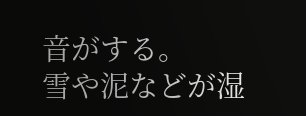音がする。
雪や泥などが湿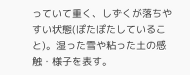っていて重く、しずくが落ちやすい状態(ぽたぽたしていること)。湿った雪や粘った土の感触・様子を表す。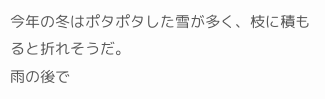今年の冬はポタポタした雪が多く、枝に積もると折れそうだ。
雨の後で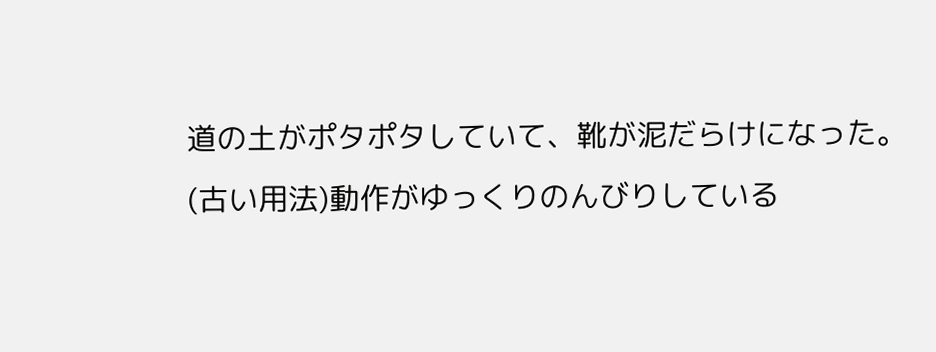道の土がポタポタしていて、靴が泥だらけになった。
(古い用法)動作がゆっくりのんびりしている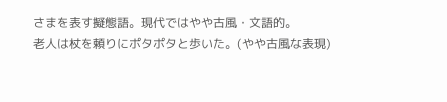さまを表す擬態語。現代ではやや古風・文語的。
老人は杖を頼りにポタポタと歩いた。(やや古風な表現)